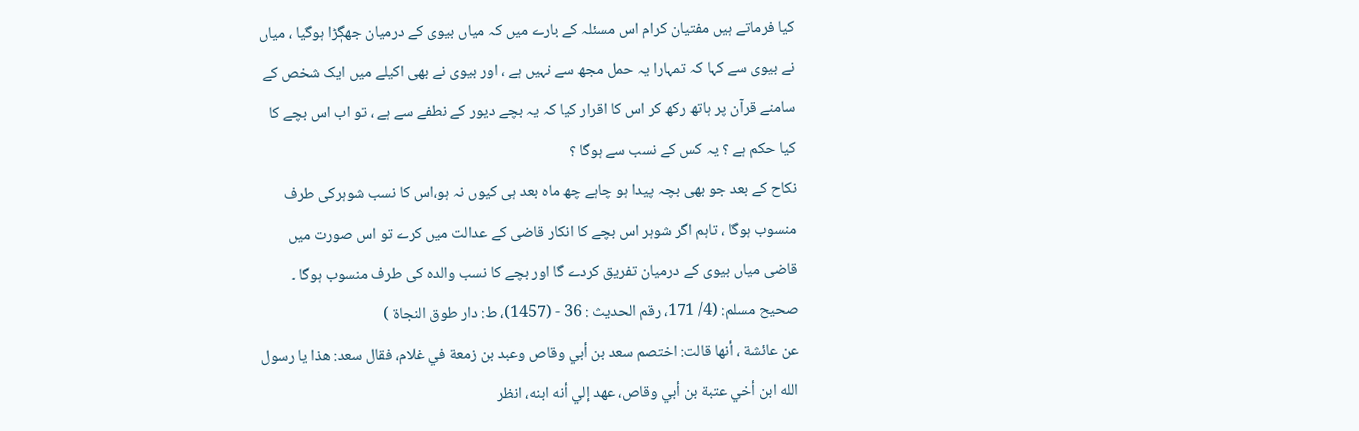کیا فرماتے ہیں مفتیان کرام اس مسئلہ کے بارے میں کہ میاں بیوی کے درمیان جھگٖڑا ہوگیا ، میاں نے بیوی سے کہا کہ تمہارا یہ حمل مجھ سے نہیں ہے ، اور بیوی نے بھی اکیلے میں ایک شخص کے سامنے قرآن پر ہاتھ رکھ کر اس کا اقرار کیا کہ یہ بچے دیور کے نطفے سے ہے ، تو اب اس بچے کا کیا حکم ہے ؟ یہ کس کے نسب سے ہوگا ؟
نکاح کے بعد جو بھی بچہ پیدا ہو چاہے چھ ماہ بعد ہی کیوں نہ ہو،اس کا نسب شوہرکی طرف منسوب ہوگا ، تاہم اگر شوہر اس بچے کا انکار قاضی کے عدالت میں کرے تو اس صورت میں قاضی میاں بیوی کے درمیان تفریق کردے گا اور بچے کا نسب والدہ کی طرف منسوب ہوگا ۔
صحيح مسلم: (4/ 171، رقم الحديث : 36 - (1457)، ط: دار طوق النجاة )
عن عائشة ، أنها قالت: اختصم سعد بن أبي وقاص وعبد بن زمعة في غلام، فقال سعد: هذا يا رسول الله ابن أخي عتبة بن أبي وقاص، عهد إلي أنه ابنه، انظر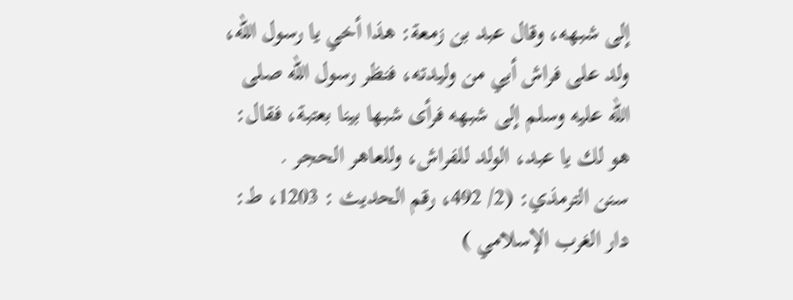إلى شبهه، وقال عبد بن زمعة: هذا أخي يا رسول الله، ولد على فراش أبي من وليدته، فنظر رسول الله صلى الله عليه وسلم إلى شبهه فرأى شبها بينا بعتبة، فقال: هو لك يا عبد، الولد للفراش، وللعاهر الحجر .
سنن الترمذي: (2/ 492، رقم الحديث : 1203، ط: دار الغرب الإسلامي )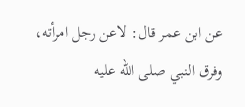عن ابن عمر قال: لاعن رجل امرأته، وفرق النبي صلى الله عليه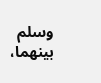وسلم بينهما،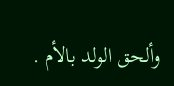وألحق الولد بالأم .